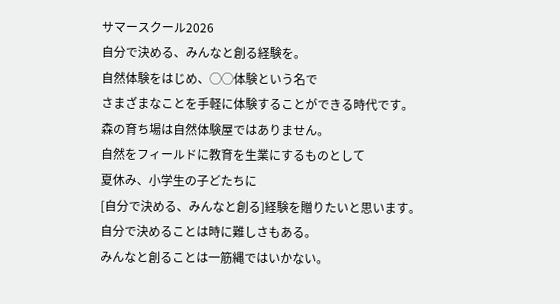サマースクール2026
自分で決める、みんなと創る経験を。
自然体験をはじめ、◯◯体験という名で
さまざまなことを手軽に体験することができる時代です。
森の育ち場は自然体験屋ではありません。
自然をフィールドに教育を生業にするものとして
夏休み、小学生の子どたちに
[自分で決める、みんなと創る]経験を贈りたいと思います。
自分で決めることは時に難しさもある。
みんなと創ることは一筋縄ではいかない。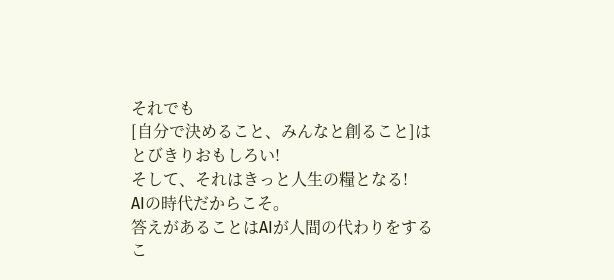それでも
[自分で決めること、みんなと創ること]はとびきりおもしろい!
そして、それはきっと人生の糧となる!
AIの時代だからこそ。
答えがあることはAIが人間の代わりをするこ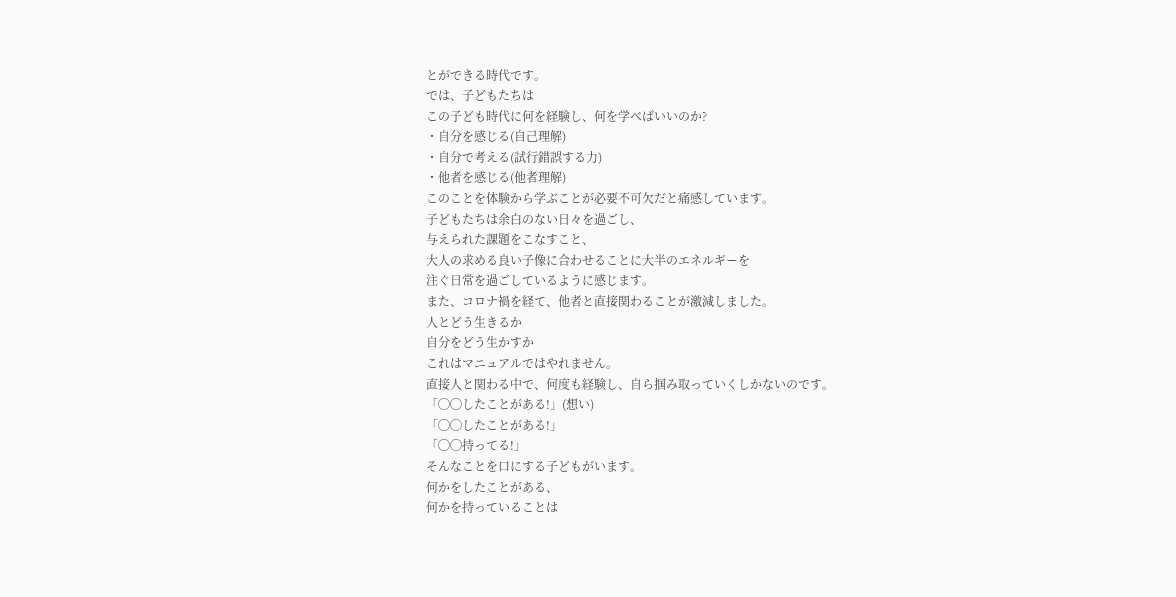とができる時代です。
では、子どもたちは
この子ども時代に何を経験し、何を学べばいいのか?
・自分を感じる(自己理解)
・自分で考える(試行錯誤する力)
・他者を感じる(他者理解)
このことを体験から学ぶことが必要不可欠だと痛感しています。
子どもたちは余白のない日々を過ごし、
与えられた課題をこなすこと、
大人の求める良い子像に合わせることに大半のエネルギーを
注ぐ日常を過ごしているように感じます。
また、コロナ禍を経て、他者と直接関わることが激減しました。
人とどう生きるか
自分をどう生かすか
これはマニュアルではやれません。
直接人と関わる中で、何度も経験し、自ら掴み取っていくしかないのです。
「◯◯したことがある!」(想い)
「◯◯したことがある!」
「◯◯持ってる!」
そんなことを口にする子どもがいます。
何かをしたことがある、
何かを持っていることは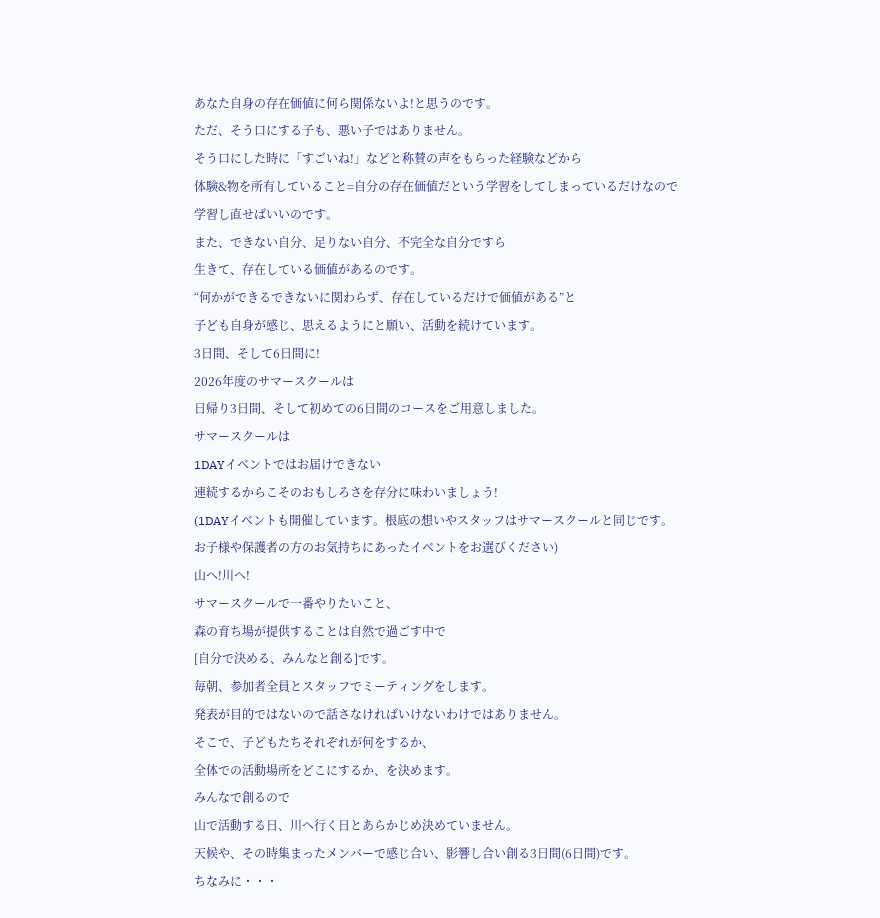あなた自身の存在価値に何ら関係ないよ!と思うのです。
ただ、そう口にする子も、悪い子ではありません。
そう口にした時に「すごいね!」などと称賛の声をもらった経験などから
体験&物を所有していること=自分の存在価値だという学習をしてしまっているだけなので
学習し直せばいいのです。
また、できない自分、足りない自分、不完全な自分ですら
生きて、存在している価値があるのです。
“何かができるできないに関わらず、存在しているだけで価値がある”と
子ども自身が感じ、思えるようにと願い、活動を続けています。
3日間、そして6日間に!
2026年度のサマースクールは
日帰り3日間、そして初めての6日間のコースをご用意しました。
サマースクールは
1DAYイベントではお届けできない
連続するからこそのおもしろさを存分に味わいましょう!
(1DAYイベントも開催しています。根底の想いやスタッフはサマースクールと同じです。
お子様や保護者の方のお気持ちにあったイベントをお選びください)
山へ!川へ!
サマースクールで一番やりたいこと、
森の育ち場が提供することは自然で過ごす中で
[自分で決める、みんなと創る]です。
毎朝、参加者全員とスタッフでミーティングをします。
発表が目的ではないので話さなければいけないわけではありません。
そこで、子どもたちそれぞれが何をするか、
全体での活動場所をどこにするか、を決めます。
みんなで創るので
山で活動する日、川へ行く日とあらかじめ決めていません。
天候や、その時集まったメンバーで感じ合い、影響し合い創る3日間(6日間)です。
ちなみに・・・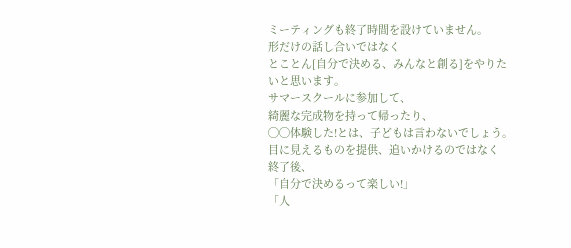ミーティングも終了時間を設けていません。
形だけの話し合いではなく
とことん[自分で決める、みんなと創る]をやりたいと思います。
サマースクールに参加して、
綺麗な完成物を持って帰ったり、
◯◯体験した!とは、子どもは言わないでしょう。
目に見えるものを提供、追いかけるのではなく
終了後、
「自分で決めるって楽しい!」
「人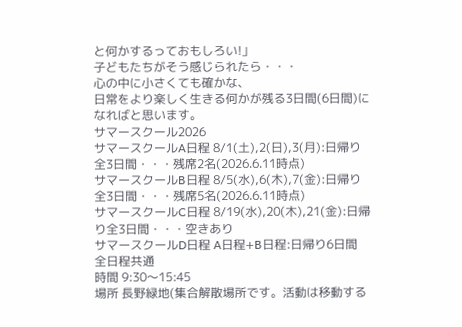と何かするっておもしろい!」
子どもたちがそう感じられたら・・・
心の中に小さくても確かな、
日常をより楽しく生きる何かが残る3日間(6日間)になればと思います。
サマースクール2026
サマースクールA日程 8/1(⼟),2(⽇),3(⽉):日帰り全3日間・・・残席2名(2026.6.11時点)
サマースクールB日程 8/5(⽔),6(⽊),7(⾦):日帰り全3日間・・・残席5名(2026.6.11時点)
サマースクールC日程 8/19(⽔),20(⽊),21(⾦):日帰り全3日間・・・空きあり
サマースクールD日程 A日程+B日程:日帰り6日間
全日程共通
時間 9:30〜15:45
場所 長野緑地(集合解散場所です。活動は移動する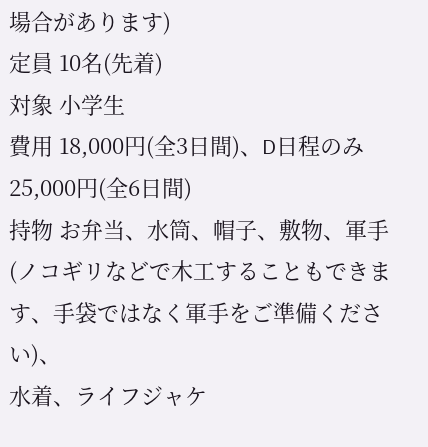場合があります)
定員 10名(先着)
対象 小学生
費用 18,000円(全3日間)、D日程のみ25,000円(全6日間)
持物 お弁当、水筒、帽子、敷物、軍手(ノコギリなどで木工することもできます、手袋ではなく軍手をご準備ください)、
水着、ライフジャケ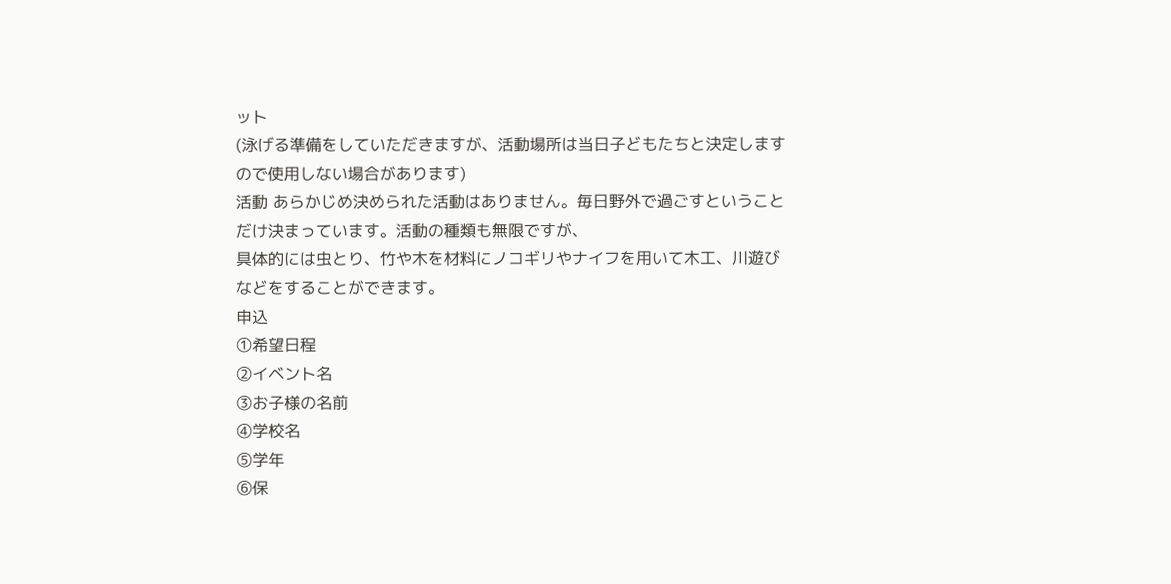ット
(泳げる準備をしていただきますが、活動場所は当日子どもたちと決定しますので使用しない場合があります)
活動 あらかじめ決められた活動はありません。毎日野外で過ごすということだけ決まっています。活動の種類も無限ですが、
具体的には虫とり、竹や木を材料にノコギリやナイフを用いて木工、川遊びなどをすることができます。
申込
①希望日程
②イベント名
③お子様の名前
④学校名
⑤学年
⑥保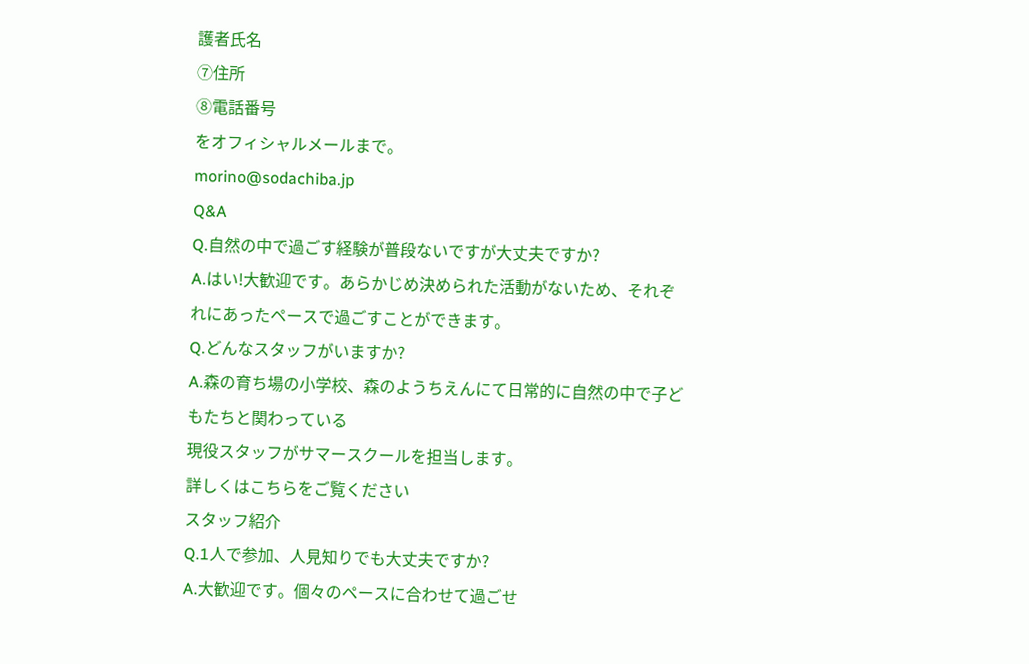護者氏名
⑦住所
⑧電話番号
をオフィシャルメールまで。
morino@sodachiba.jp
Q&A
Q.自然の中で過ごす経験が普段ないですが大丈夫ですか?
A.はい!大歓迎です。あらかじめ決められた活動がないため、それぞれにあったペースで過ごすことができます。
Q.どんなスタッフがいますか?
A.森の育ち場の小学校、森のようちえんにて日常的に自然の中で子どもたちと関わっている
現役スタッフがサマースクールを担当します。
詳しくはこちらをご覧ください
スタッフ紹介
Q.1人で参加、人見知りでも大丈夫ですか?
A.大歓迎です。個々のペースに合わせて過ごせ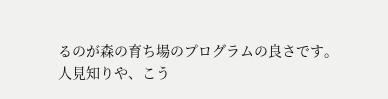るのが森の育ち場のプログラムの良さです。
人見知りや、こう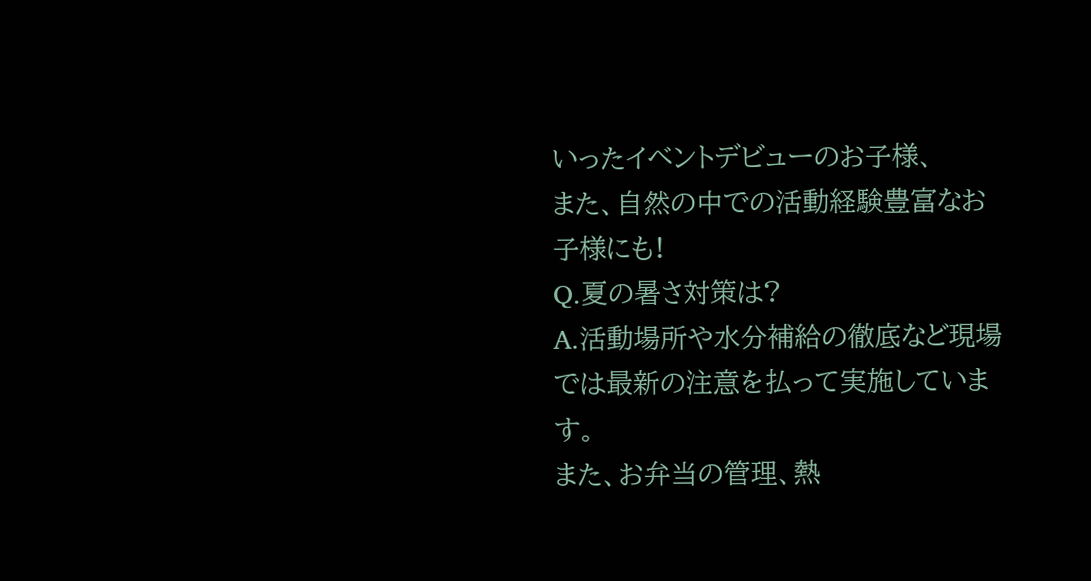いったイベントデビューのお子様、
また、自然の中での活動経験豊富なお子様にも!
Q.夏の暑さ対策は?
A.活動場所や水分補給の徹底など現場では最新の注意を払って実施しています。
また、お弁当の管理、熱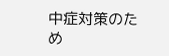中症対策のため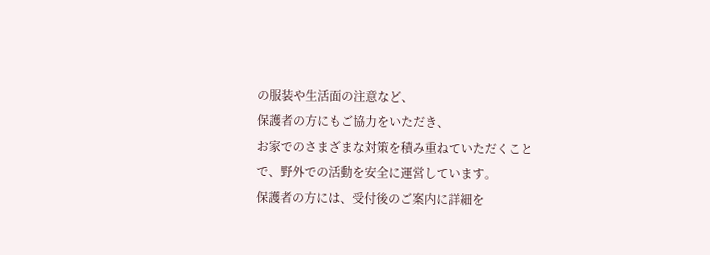の服装や生活面の注意など、
保護者の方にもご協力をいただき、
お家でのさまざまな対策を積み重ねていただくことで、野外での活動を安全に運営しています。
保護者の方には、受付後のご案内に詳細を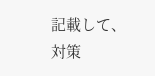記載して、対策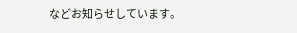などお知らせしています。